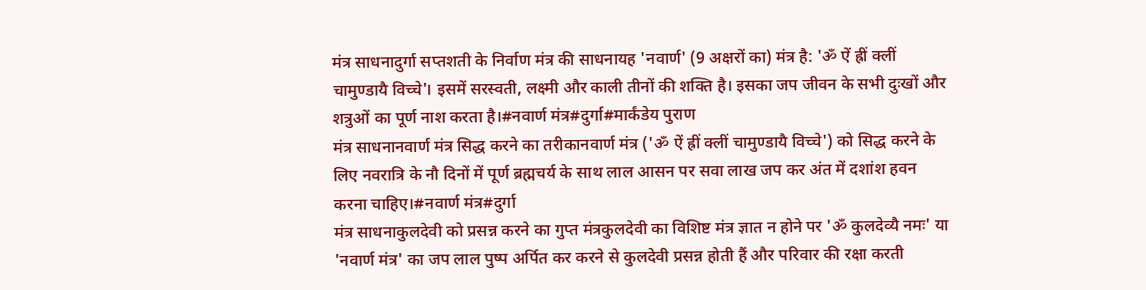मंत्र साधनादुर्गा सप्तशती के निर्वाण मंत्र की साधनायह 'नवार्ण' (9 अक्षरों का) मंत्र है: 'ॐ ऐं ह्रीं क्लीं चामुण्डायै विच्चे'। इसमें सरस्वती, लक्ष्मी और काली तीनों की शक्ति है। इसका जप जीवन के सभी दुःखों और शत्रुओं का पूर्ण नाश करता है।#नवार्ण मंत्र#दुर्गा#मार्कंडेय पुराण
मंत्र साधनानवार्ण मंत्र सिद्ध करने का तरीकानवार्ण मंत्र ('ॐ ऐं ह्रीं क्लीं चामुण्डायै विच्चे') को सिद्ध करने के लिए नवरात्रि के नौ दिनों में पूर्ण ब्रह्मचर्य के साथ लाल आसन पर सवा लाख जप कर अंत में दशांश हवन करना चाहिए।#नवार्ण मंत्र#दुर्गा
मंत्र साधनाकुलदेवी को प्रसन्न करने का गुप्त मंत्रकुलदेवी का विशिष्ट मंत्र ज्ञात न होने पर 'ॐ कुलदेव्यै नमः' या 'नवार्ण मंत्र' का जप लाल पुष्प अर्पित कर करने से कुलदेवी प्रसन्न होती हैं और परिवार की रक्षा करती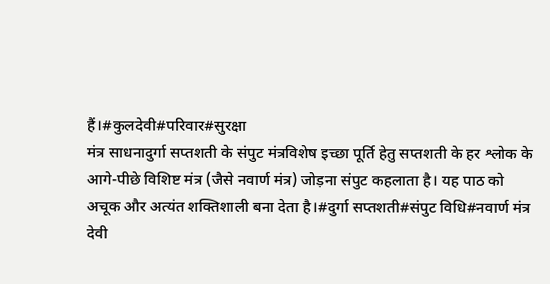हैं।#कुलदेवी#परिवार#सुरक्षा
मंत्र साधनादुर्गा सप्तशती के संपुट मंत्रविशेष इच्छा पूर्ति हेतु सप्तशती के हर श्लोक के आगे-पीछे विशिष्ट मंत्र (जैसे नवार्ण मंत्र) जोड़ना संपुट कहलाता है। यह पाठ को अचूक और अत्यंत शक्तिशाली बना देता है।#दुर्गा सप्तशती#संपुट विधि#नवार्ण मंत्र
देवी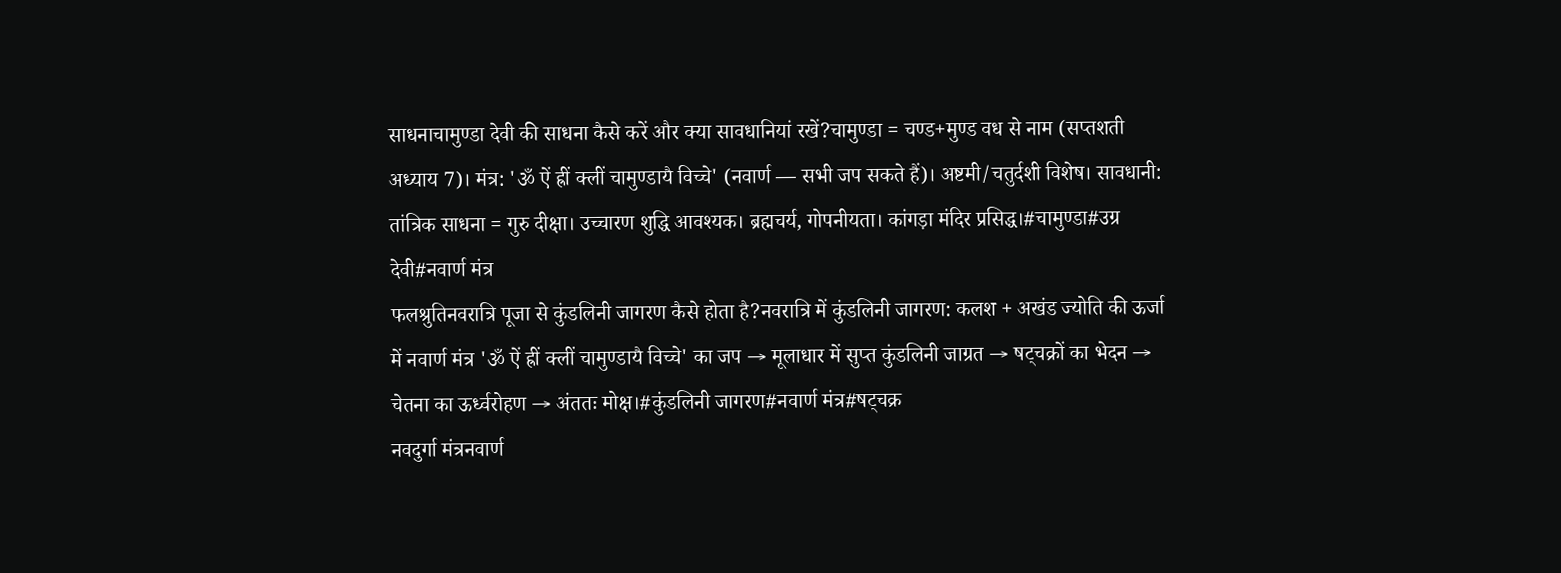साधनाचामुण्डा देवी की साधना कैसे करें और क्या सावधानियां रखें?चामुण्डा = चण्ड+मुण्ड वध से नाम (सप्तशती अध्याय 7)। मंत्र: 'ॐ ऐं ह्रीं क्लीं चामुण्डायै विच्चे' (नवार्ण — सभी जप सकते हैं)। अष्टमी/चतुर्दशी विशेष। सावधानी: तांत्रिक साधना = गुरु दीक्षा। उच्चारण शुद्धि आवश्यक। ब्रह्मचर्य, गोपनीयता। कांगड़ा मंदिर प्रसिद्ध।#चामुण्डा#उग्र देवी#नवार्ण मंत्र
फलश्रुतिनवरात्रि पूजा से कुंडलिनी जागरण कैसे होता है?नवरात्रि में कुंडलिनी जागरण: कलश + अखंड ज्योति की ऊर्जा में नवार्ण मंत्र 'ॐ ऐं ह्रीं क्लीं चामुण्डायै विच्चे' का जप → मूलाधार में सुप्त कुंडलिनी जाग्रत → षट्चक्रों का भेदन → चेतना का ऊर्ध्वरोहण → अंततः मोक्ष।#कुंडलिनी जागरण#नवार्ण मंत्र#षट्चक्र
नवदुर्गा मंत्रनवार्ण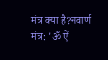मंत्र क्या है?नवार्ण मंत्र: 'ॐ ऐं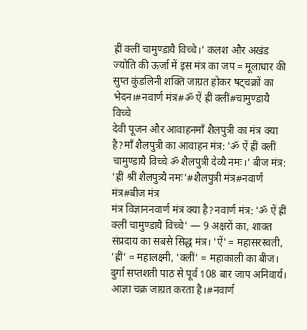ह्रीं क्लीं चामुण्डायै विच्चे।' कलश और अखंड ज्योति की ऊर्जा में इस मंत्र का जप = मूलाधार की सुप्त कुंडलिनी शक्ति जाग्रत होकर षट्चक्रों का भेदन।#नवार्ण मंत्र#ॐ ऐं ह्रीं क्लीं#चामुण्डायै विच्चे
देवी पूजन और आवाहनमाँ शैलपुत्री का मंत्र क्या है?माँ शैलपुत्री का आवाहन मंत्र: 'ॐ ऐं ह्रीं क्लीं चामुण्डायै विच्चे ॐ शैलपुत्री देव्यै नमः।' बीज मंत्र: 'ह्रीं श्रीं शैलपुत्र्यै नमः'#शैलपुत्री मंत्र#नवार्ण मंत्र#बीज मंत्र
मंत्र विज्ञाननवार्ण मंत्र क्या है?नवार्ण मंत्र: 'ॐ ऐं ह्रीं क्लीं चामुण्डायै विच्चे' — 9 अक्षरों का, शाक्त संप्रदाय का सबसे सिद्ध मंत्र। 'ऐं' = महासरस्वती, 'ह्रीं' = महालक्ष्मी, 'क्लीं' = महाकाली का बीज। दुर्गा सप्तशती पाठ से पूर्व 108 बार जाप अनिवार्य। आज्ञा चक्र जाग्रत करता है।#नवार्ण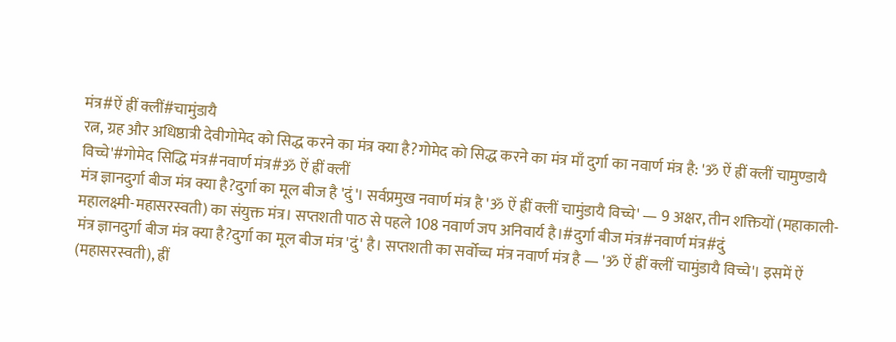मंत्र#ऐं ह्रीं क्लीं#चामुंडायै
रत्न, ग्रह और अधिष्ठात्री देवीगोमेद को सिद्ध करने का मंत्र क्या है?गोमेद को सिद्ध करने का मंत्र माँ दुर्गा का नवार्ण मंत्र है: 'ॐ ऐं ह्रीं क्लीं चामुण्डायै विच्चे'#गोमेद सिद्धि मंत्र#नवार्ण मंत्र#ॐ ऐं ह्रीं क्लीं
मंत्र ज्ञानदुर्गा बीज मंत्र क्या है?दुर्गा का मूल बीज है 'दुं'। सर्वप्रमुख नवार्ण मंत्र है 'ॐ ऐं ह्रीं क्लीं चामुंडायै विच्चे' — 9 अक्षर, तीन शक्तियों (महाकाली-महालक्ष्मी-महासरस्वती) का संयुक्त मंत्र। सप्तशती पाठ से पहले 108 नवार्ण जप अनिवार्य है।#दुर्गा बीज मंत्र#नवार्ण मंत्र#दुं
मंत्र ज्ञानदुर्गा बीज मंत्र क्या है?दुर्गा का मूल बीज मंत्र 'दुं' है। सप्तशती का सर्वोच्च मंत्र नवार्ण मंत्र है — 'ॐ ऐं ह्रीं क्लीं चामुंडायै विच्चे'। इसमें ऐं (महासरस्वती), ह्रीं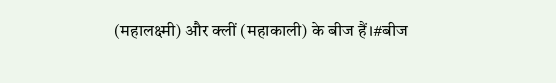(महालक्ष्मी) और क्लीं (महाकाली) के बीज हैं।#बीज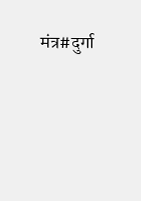मंत्र#दुर्गा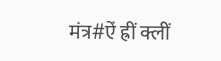मंत्र#ऐं ह्रीं क्लीं